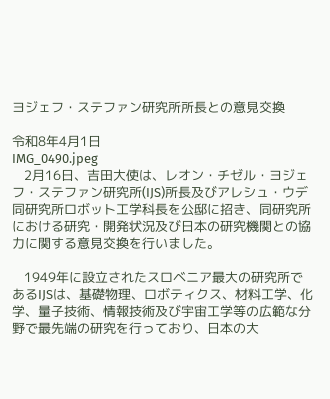ヨジェフ・ステファン研究所所長との意見交換

令和8年4月1日
IMG_0490.jpeg
   2月16日、吉田大使は、レオン・チゼル・ヨジェフ・ステファン研究所(IJS)所長及びアレシュ・ウデ同研究所ロボット工学科長を公邸に招き、同研究所における研究・開発状況及び日本の研究機関との協力に関する意見交換を行いました。

   1949年に設立されたスロベニア最大の研究所であるIJSは、基礎物理、ロボティクス、材料工学、化学、量子技術、情報技術及び宇宙工学等の広範な分野で最先端の研究を行っており、日本の大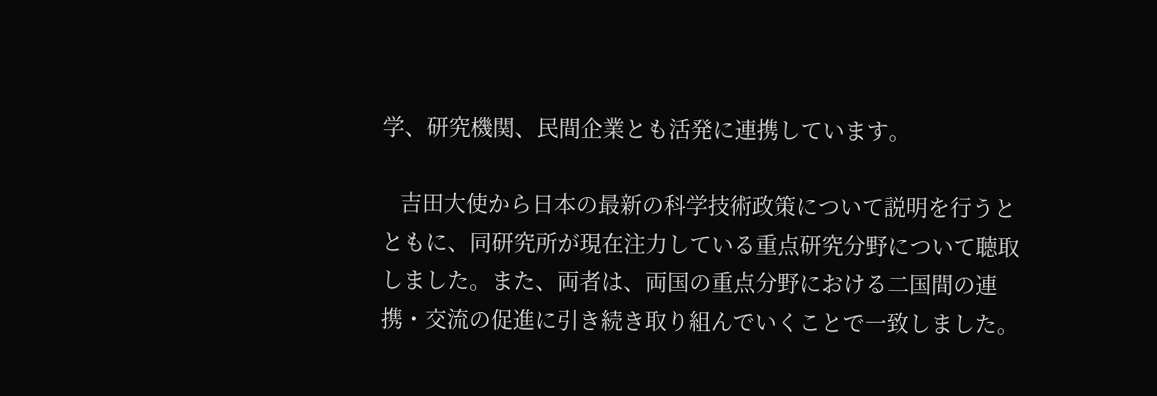学、研究機関、民間企業とも活発に連携しています。

   吉田大使から日本の最新の科学技術政策について説明を行うとともに、同研究所が現在注力している重点研究分野について聴取しました。また、両者は、両国の重点分野における二国間の連携・交流の促進に引き続き取り組んでいくことで一致しました。